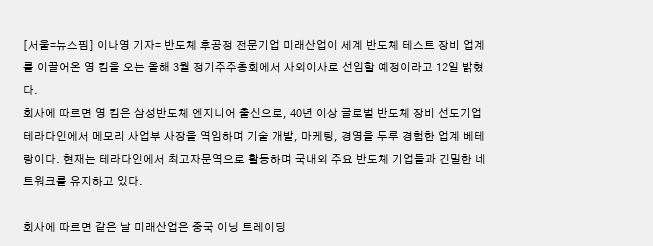[서울=뉴스핌] 이나영 기자= 반도체 후공정 전문기업 미래산업이 세계 반도체 테스트 장비 업계를 이끌어온 영 킴을 오는 올해 3월 정기주주총회에서 사외이사로 선임할 예정이라고 12일 밝혔다.
회사에 따르면 영 킴은 삼성반도체 엔지니어 출신으로, 40년 이상 글로벌 반도체 장비 선도기업 테라다인에서 메모리 사업부 사장을 역임하며 기술 개발, 마케팅, 경영을 두루 경험한 업계 베테랑이다. 현재는 테라다인에서 최고자문역으로 활동하며 국내외 주요 반도체 기업들과 긴밀한 네트워크를 유지하고 있다.

회사에 따르면 같은 날 미래산업은 중국 이닝 트레이딩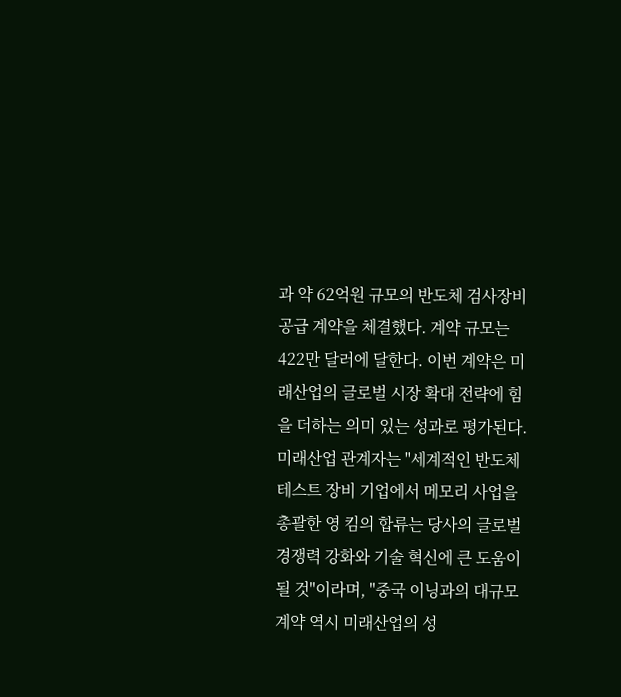과 약 62억원 규모의 반도체 검사장비 공급 계약을 체결했다. 계약 규모는 422만 달러에 달한다. 이번 계약은 미래산업의 글로벌 시장 확대 전략에 힘을 더하는 의미 있는 성과로 평가된다.
미래산업 관계자는 "세계적인 반도체 테스트 장비 기업에서 메모리 사업을 총괄한 영 킴의 합류는 당사의 글로벌 경쟁력 강화와 기술 혁신에 큰 도움이 될 것"이라며, "중국 이닝과의 대규모 계약 역시 미래산업의 성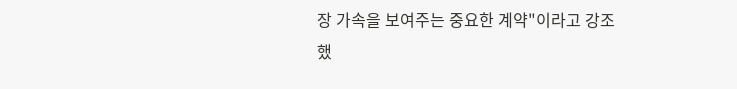장 가속을 보여주는 중요한 계약"이라고 강조했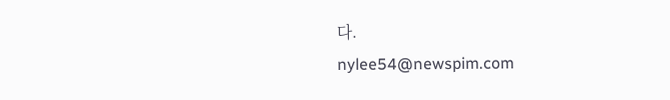다.
nylee54@newspim.com